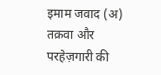इमाम जवाद (अ) तक़वा और परहेज़गारी की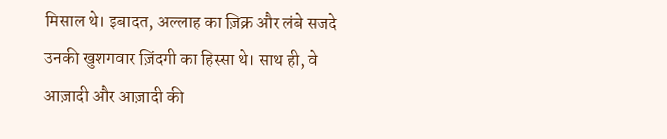मिसाल थे। इबादत, अल्लाह का ज़िक्र और लंबे सजदे उनकी खुशगवार ज़िंदगी का हिस्सा थे। साथ ही, वे आज़ादी और आज़ादी की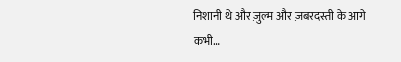निशानी थे और ज़ुल्म और ज़बरदस्ती के आगे कभी…